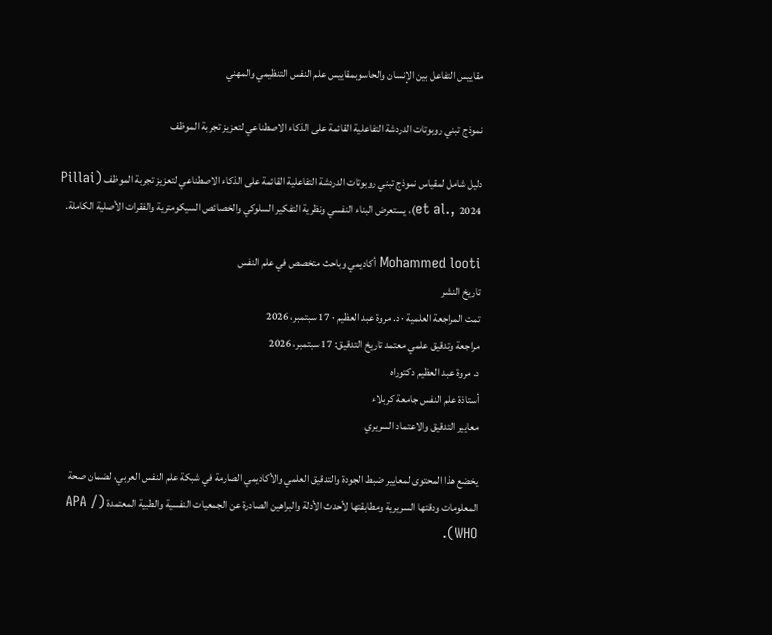مقاييس التفاعل بين الإنسان والحاسوبمقاييس علم النفس التنظيمي والمهني

نموذج تبني روبوتات الدردشة التفاعلية القائمة على الذكاء الاصطناعي لتعزيز تجربة الموظف

دليل شامل لمقياس نموذج تبني روبوتات الدردشة التفاعلية القائمة على الذكاء الاصطناعي لتعزيز تجربة الموظف (Pillai et al., 2024)، يستعرض البناء النفسي ونظرية التفكير السلوكي والخصائص السيكومترية والفقرات الأصلية الكاملة.

Mohammed looti أكاديمي وباحث متخصص في علم النفس
تاريخ النشر
تمت المراجعة العلمية · د. مروة عبد العظيم · 17 سبتمبر، 2026
مراجعة وتدقيق علمي معتمد تاريخ التدقيق: 17 سبتمبر، 2026
د. مروة عبد العظيم دكتوراه
أستاذة علم النفس جامعة كربلاء
معايير التدقيق والاعتماد السريري

يخضع هذا المحتوى لمعايير ضبط الجودة والتدقيق العلمي والأكاديمي الصارمة في شبكة علم النفس العربي، لضمان صحة المعلومات ودقتها السريرية ومطابقتها لأحدث الأدلة والبراهين الصادرة عن الجمعيات النفسية والطبية المعتمدة (APA / WHO).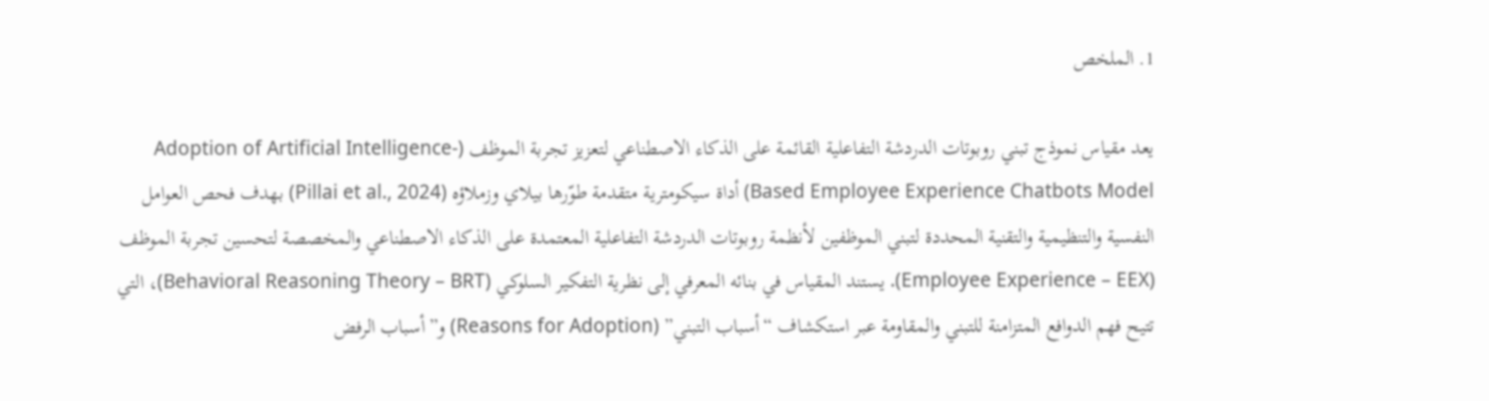1. الملخص

يعد مقياس نموذج تبني روبوتات الدردشة التفاعلية القائمة على الذكاء الاصطناعي لتعزيز تجربة الموظف (Adoption of Artificial Intelligence-Based Employee Experience Chatbots Model) أداة سيكومترية متقدمة طوّرها بيلاي وزملاؤه (Pillai et al., 2024) بهدف فحص العوامل النفسية والتنظيمية والتقنية المحددة لتبني الموظفين لأنظمة روبوتات الدردشة التفاعلية المعتمدة على الذكاء الاصطناعي والمخصصة لتحسين تجربة الموظف (Employee Experience – EEX). يستند المقياس في بنائه المعرفي إلى نظرية التفكير السلوكي (Behavioral Reasoning Theory – BRT)، التي تتيح فهم الدوافع المتزامنة للتبني والمقاومة عبر استكشاف “أسباب التبني” (Reasons for Adoption) و”أسباب الرفض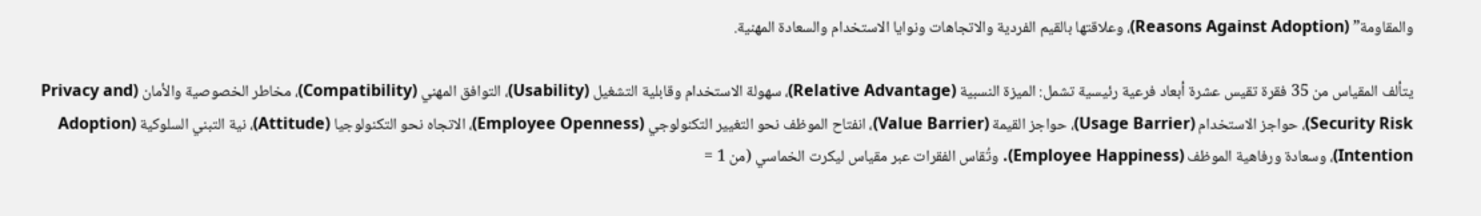والمقاومة” (Reasons Against Adoption)، وعلاقتها بالقيم الفردية والاتجاهات ونوايا الاستخدام والسعادة المهنية.

يتألف المقياس من 35 فقرة تقيس عشرة أبعاد فرعية رئيسية تشمل: الميزة النسبية (Relative Advantage)، سهولة الاستخدام وقابلية التشغيل (Usability)، التوافق المهني (Compatibility)، مخاطر الخصوصية والأمان (Privacy and Security Risk)، حواجز الاستخدام (Usage Barrier)، حواجز القيمة (Value Barrier)، انفتاح الموظف نحو التغيير التكنولوجي (Employee Openness)، الاتجاه نحو التكنولوجيا (Attitude)، نية التبني السلوكية (Adoption Intention)، وسعادة ورفاهية الموظف (Employee Happiness). وتُقاس الفقرات عبر مقياس ليكرت الخماسي (من 1 =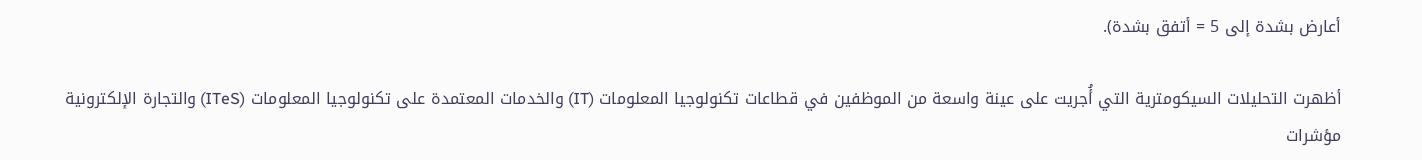أعارض بشدة إلى 5 = أتفق بشدة).

أظهرت التحليلات السيكومترية التي أُجريت على عينة واسعة من الموظفين في قطاعات تكنولوجيا المعلومات (IT) والخدمات المعتمدة على تكنولوجيا المعلومات (ITeS) والتجارة الإلكترونية مؤشرات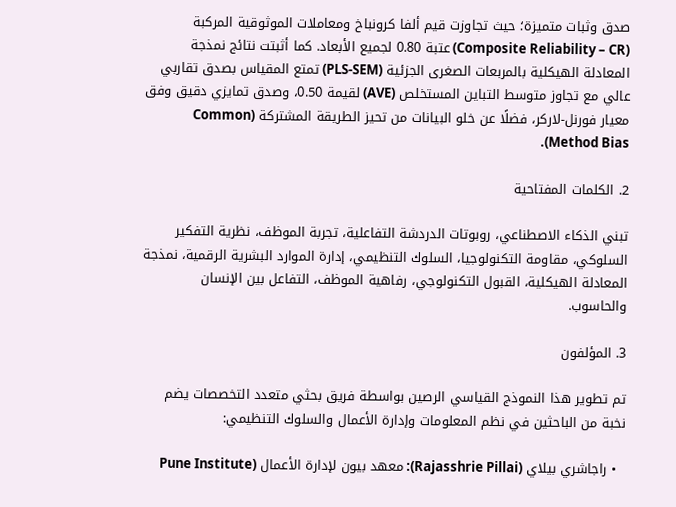صدق وثبات متميزة؛ حيث تجاوزت قيم ألفا كرونباخ ومعاملات الموثوقية المركبة (Composite Reliability – CR) عتبة 0.80 لجميع الأبعاد. كما أثبتت نتائج نمذجة المعادلة الهيكلية بالمربعات الصغرى الجزئية (PLS-SEM) تمتع المقياس بصدق تقاربي عالي مع تجاوز متوسط التباين المستخلص (AVE) لقيمة 0.50، وصدق تمايزي دقيق وفق معيار فورنل-لاركر، فضلًا عن خلو البيانات من تحيز الطريقة المشتركة (Common Method Bias).

2. الكلمات المفتاحية

تبني الذكاء الاصطناعي، روبوتات الدردشة التفاعلية، تجربة الموظف، نظرية التفكير السلوكي، مقاومة التكنولوجيا، السلوك التنظيمي، إدارة الموارد البشرية الرقمية، نمذجة المعادلة الهيكلية، القبول التكنولوجي، رفاهية الموظف، التفاعل بين الإنسان والحاسوب.

3. المؤلفون

تم تطوير هذا النموذج القياسي الرصين بواسطة فريق بحثي متعدد التخصصات يضم نخبة من الباحثين في نظم المعلومات وإدارة الأعمال والسلوك التنظيمي:

  • راجاشري بيلاي (Rajasshrie Pillai): معهد بيون لإدارة الأعمال (Pune Institute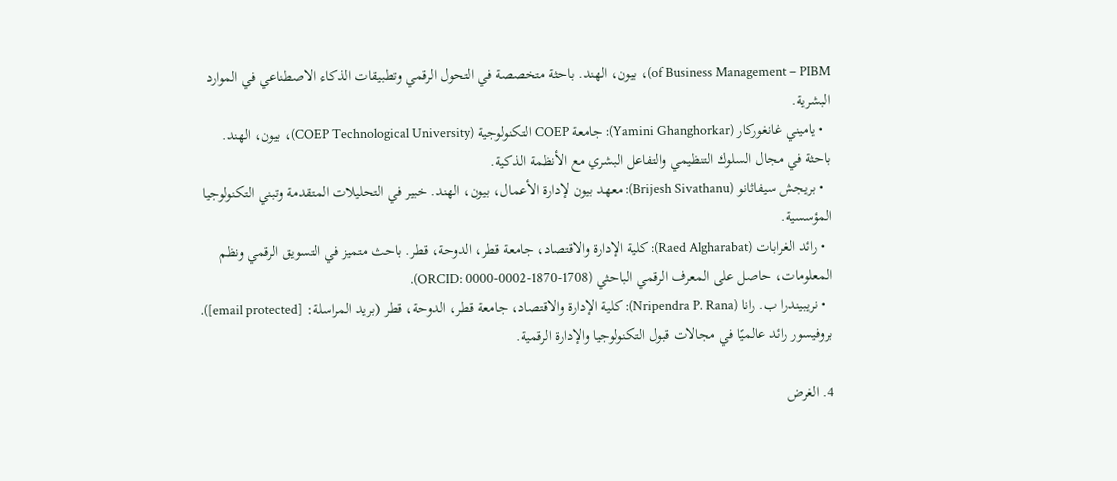of Business Management – PIBM)، بيون، الهند. باحثة متخصصة في التحول الرقمي وتطبيقات الذكاء الاصطناعي في الموارد البشرية.
  • ياميني غانغوركار (Yamini Ghanghorkar): جامعة COEP التكنولوجية (COEP Technological University)، بيون، الهند. باحثة في مجال السلوك التنظيمي والتفاعل البشري مع الأنظمة الذكية.
  • بريجش سيفاثانو (Brijesh Sivathanu): معهد بيون لإدارة الأعمال، بيون، الهند. خبير في التحليلات المتقدمة وتبني التكنولوجيا المؤسسية.
  • رائد الغرابات (Raed Algharabat): كلية الإدارة والاقتصاد، جامعة قطر، الدوحة، قطر. باحث متميز في التسويق الرقمي ونظم المعلومات، حاصل على المعرف الرقمي الباحثي (ORCID: 0000-0002-1870-1708).
  • نريبيندرا ب. رانا (Nripendra P. Rana): كلية الإدارة والاقتصاد، جامعة قطر، الدوحة، قطر (بريد المراسلة: [email protected]). بروفيسور رائد عالميًا في مجالات قبول التكنولوجيا والإدارة الرقمية.

4. الغرض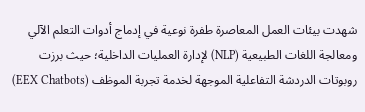شهدت بيئات العمل المعاصرة طفرة نوعية في إدماج أدوات التعلم الآلي ومعالجة اللغات الطبيعية (NLP) لإدارة العمليات الداخلية؛ حيث برزت روبوتات الدردشة التفاعلية الموجهة لخدمة تجربة الموظف (EEX Chatbots)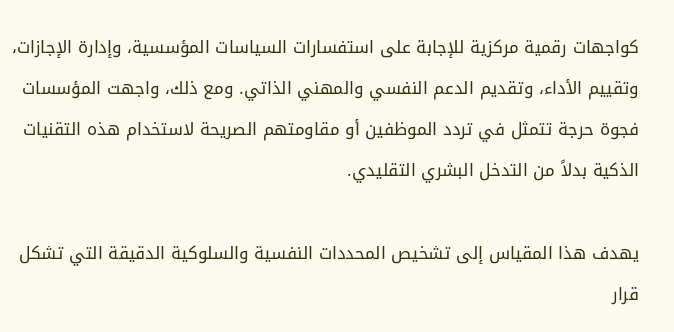كواجهات رقمية مركزية للإجابة على استفسارات السياسات المؤسسية، وإدارة الإجازات، وتقييم الأداء، وتقديم الدعم النفسي والمهني الذاتي. ومع ذلك، واجهت المؤسسات فجوة حرجة تتمثل في تردد الموظفين أو مقاومتهم الصريحة لاستخدام هذه التقنيات الذكية بدلاً من التدخل البشري التقليدي.

يهدف هذا المقياس إلى تشخيص المحددات النفسية والسلوكية الدقيقة التي تشكل قرار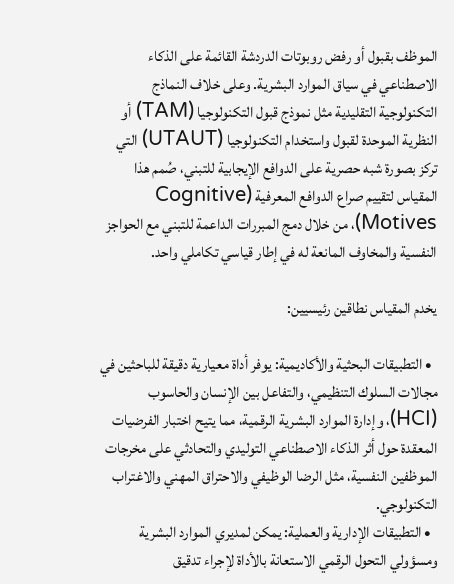الموظف بقبول أو رفض روبوتات الدردشة القائمة على الذكاء الاصطناعي في سياق الموارد البشرية. وعلى خلاف النماذج التكنولوجية التقليدية مثل نموذج قبول التكنولوجيا (TAM) أو النظرية الموحدة لقبول واستخدام التكنولوجيا (UTAUT) التي تركز بصورة شبه حصرية على الدوافع الإيجابية للتبني، صُمم هذا المقياس لتقييم صراع الدوافع المعرفية (Cognitive Motives)، من خلال دمج المبررات الداعمة للتبني مع الحواجز النفسية والمخاوف المانعة له في إطار قياسي تكاملي واحد.

يخدم المقياس نطاقين رئيسيين:

  • التطبيقات البحثية والأكاديمية: يوفر أداة معيارية دقيقة للباحثين في مجالات السلوك التنظيمي، والتفاعل بين الإنسان والحاسوب (HCI)، وإدارة الموارد البشرية الرقمية، مما يتيح اختبار الفرضيات المعقدة حول أثر الذكاء الاصطناعي التوليدي والتحادثي على مخرجات الموظفين النفسية، مثل الرضا الوظيفي والاحتراق المهني والاغتراب التكنولوجي.
  • التطبيقات الإدارية والعملية: يمكن لمديري الموارد البشرية ومسؤولي التحول الرقمي الاستعانة بالأداة لإجراء تدقيق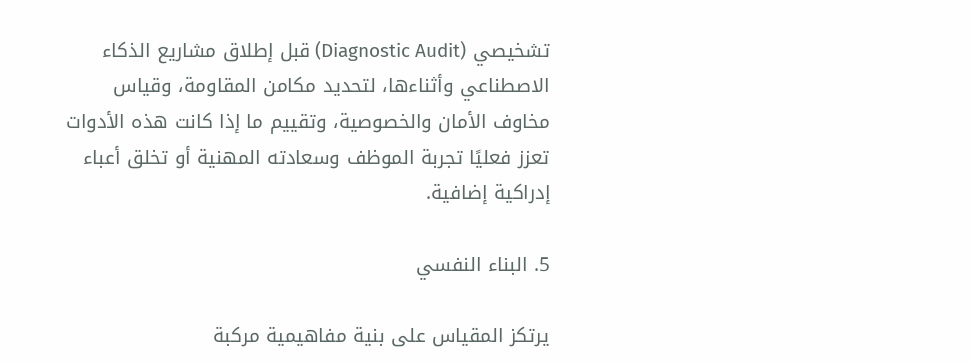تشخيصي (Diagnostic Audit) قبل إطلاق مشاريع الذكاء الاصطناعي وأثناءها، لتحديد مكامن المقاومة، وقياس مخاوف الأمان والخصوصية، وتقييم ما إذا كانت هذه الأدوات تعزز فعليًا تجربة الموظف وسعادته المهنية أو تخلق أعباء إدراكية إضافية.

5. البناء النفسي

يرتكز المقياس على بنية مفاهيمية مركبة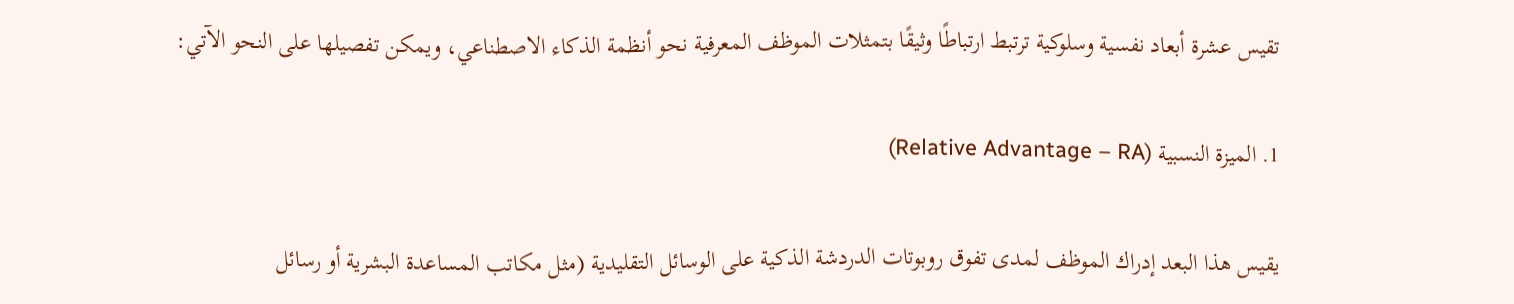تقيس عشرة أبعاد نفسية وسلوكية ترتبط ارتباطًا وثيقًا بتمثلات الموظف المعرفية نحو أنظمة الذكاء الاصطناعي، ويمكن تفصيلها على النحو الآتي:

1. الميزة النسبية (Relative Advantage – RA)

يقيس هذا البعد إدراك الموظف لمدى تفوق روبوتات الدردشة الذكية على الوسائل التقليدية (مثل مكاتب المساعدة البشرية أو رسائل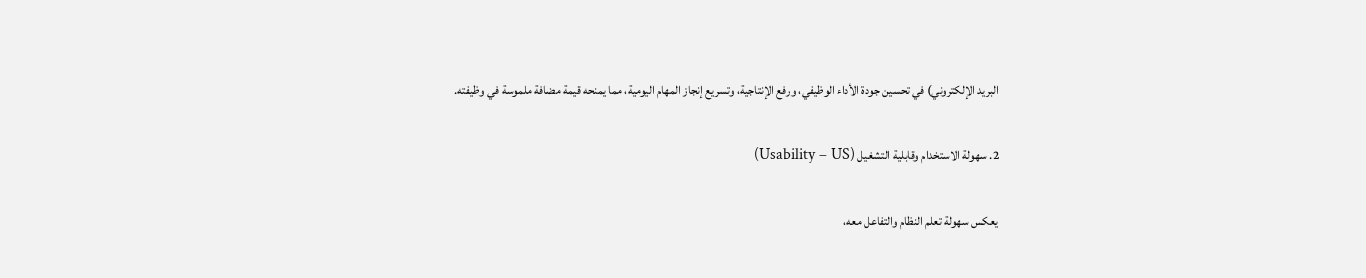البريد الإلكتروني) في تحسين جودة الأداء الوظيفي، ورفع الإنتاجية، وتسريع إنجاز المهام اليومية، مما يمنحه قيمة مضافة ملموسة في وظيفته.

2. سهولة الاستخدام وقابلية التشغيل (Usability – US)

يعكس سهولة تعلم النظام والتفاعل معه،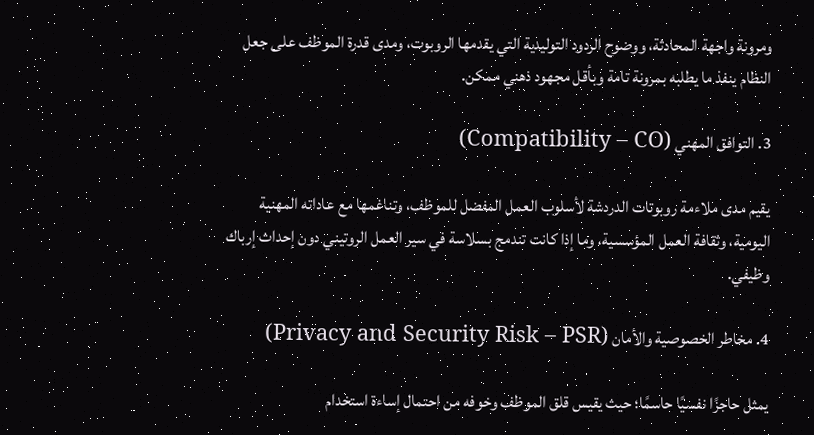ومرونة واجهة المحادثة، ووضوح الردود التوليدية التي يقدمها الروبوت، ومدى قدرة الموظف على جعل النظام ينفذ ما يطلبه بمرونة تامة وبأقل مجهود ذهني ممكن.

3. التوافق المهني (Compatibility – CO)

يقيم مدى ملاءمة روبوتات الدردشة لأسلوب العمل المفضل للموظف، وتناغمها مع عاداته المهنية اليومية، وثقافة العمل المؤسسية، وما إذا كانت تندمج بسلاسة في سير العمل الروتيني دون إحداث إرباك وظيفي.

4. مخاطر الخصوصية والأمان (Privacy and Security Risk – PSR)

يمثل حاجزًا نفسيًا حاسمًا؛ حيث يقيس قلق الموظف وخوفه من احتمال إساءة استخدام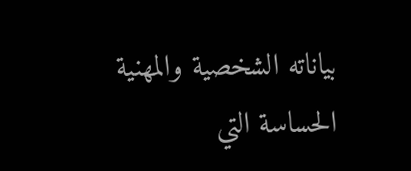بياناته الشخصية والمهنية الحساسة التي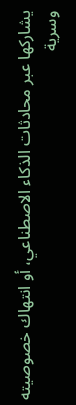يشاركها عبر محادثات الذكاء الاصطناعي، أو انتهاك خصوصيته وسرية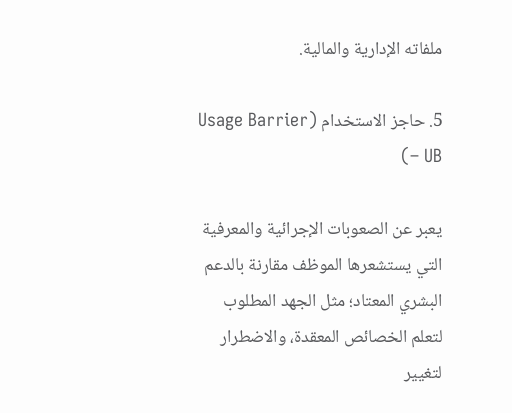ملفاته الإدارية والمالية.

5. حاجز الاستخدام (Usage Barrier – UB)

يعبر عن الصعوبات الإجرائية والمعرفية التي يستشعرها الموظف مقارنة بالدعم البشري المعتاد؛ مثل الجهد المطلوب لتعلم الخصائص المعقدة، والاضطرار لتغيير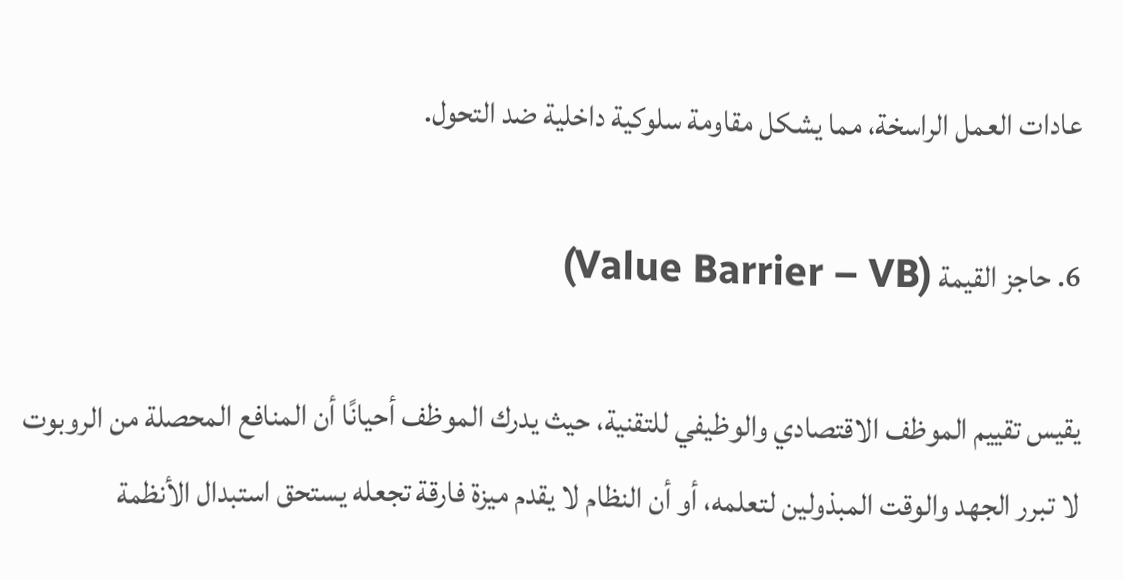عادات العمل الراسخة، مما يشكل مقاومة سلوكية داخلية ضد التحول.

6. حاجز القيمة (Value Barrier – VB)

يقيس تقييم الموظف الاقتصادي والوظيفي للتقنية، حيث يدرك الموظف أحيانًا أن المنافع المحصلة من الروبوت لا تبرر الجهد والوقت المبذولين لتعلمه، أو أن النظام لا يقدم ميزة فارقة تجعله يستحق استبدال الأنظمة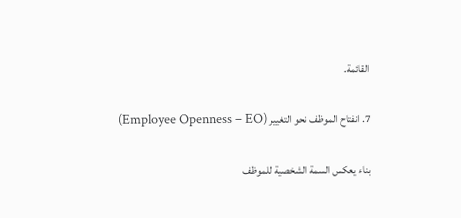القائمة.

7. انفتاح الموظف نحو التغيير (Employee Openness – EO)

بناء يعكس السمة الشخصية للموظف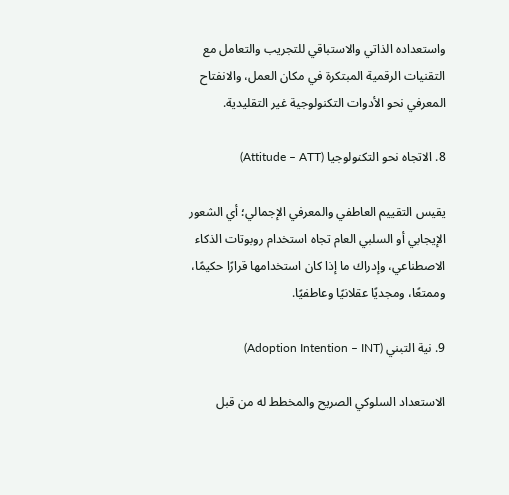واستعداده الذاتي والاستباقي للتجريب والتعامل مع التقنيات الرقمية المبتكرة في مكان العمل، والانفتاح المعرفي نحو الأدوات التكنولوجية غير التقليدية.

8. الاتجاه نحو التكنولوجيا (Attitude – ATT)

يقيس التقييم العاطفي والمعرفي الإجمالي؛ أي الشعور الإيجابي أو السلبي العام تجاه استخدام روبوتات الذكاء الاصطناعي، وإدراك ما إذا كان استخدامها قرارًا حكيمًا، وممتعًا، ومجديًا عقلانيًا وعاطفيًا.

9. نية التبني (Adoption Intention – INT)

الاستعداد السلوكي الصريح والمخطط له من قبل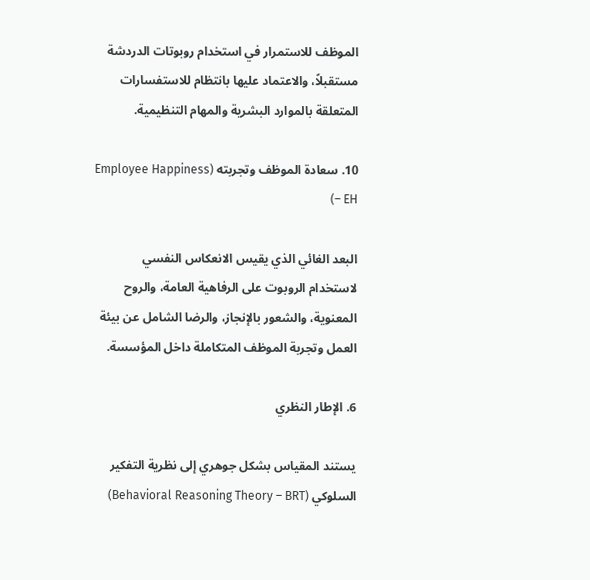الموظف للاستمرار في استخدام روبوتات الدردشة مستقبلاً، والاعتماد عليها بانتظام للاستفسارات المتعلقة بالموارد البشرية والمهام التنظيمية.

10. سعادة الموظف وتجربته (Employee Happiness – EH)

البعد الغائي الذي يقيس الانعكاس النفسي لاستخدام الروبوت على الرفاهية العامة، والروح المعنوية، والشعور بالإنجاز، والرضا الشامل عن بيئة العمل وتجربة الموظف المتكاملة داخل المؤسسة.

6. الإطار النظري

يستند المقياس بشكل جوهري إلى نظرية التفكير السلوكي (Behavioral Reasoning Theory – BRT)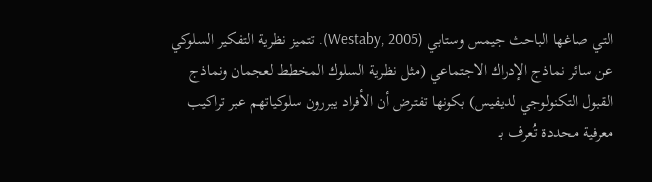التي صاغها الباحث جيمس وستابي (Westaby, 2005). تتميز نظرية التفكير السلوكي عن سائر نماذج الإدراك الاجتماعي (مثل نظرية السلوك المخطط لعجمان ونماذج القبول التكنولوجي لديفيس) بكونها تفترض أن الأفراد يبررون سلوكياتهم عبر تراكيب معرفية محددة تُعرف بـ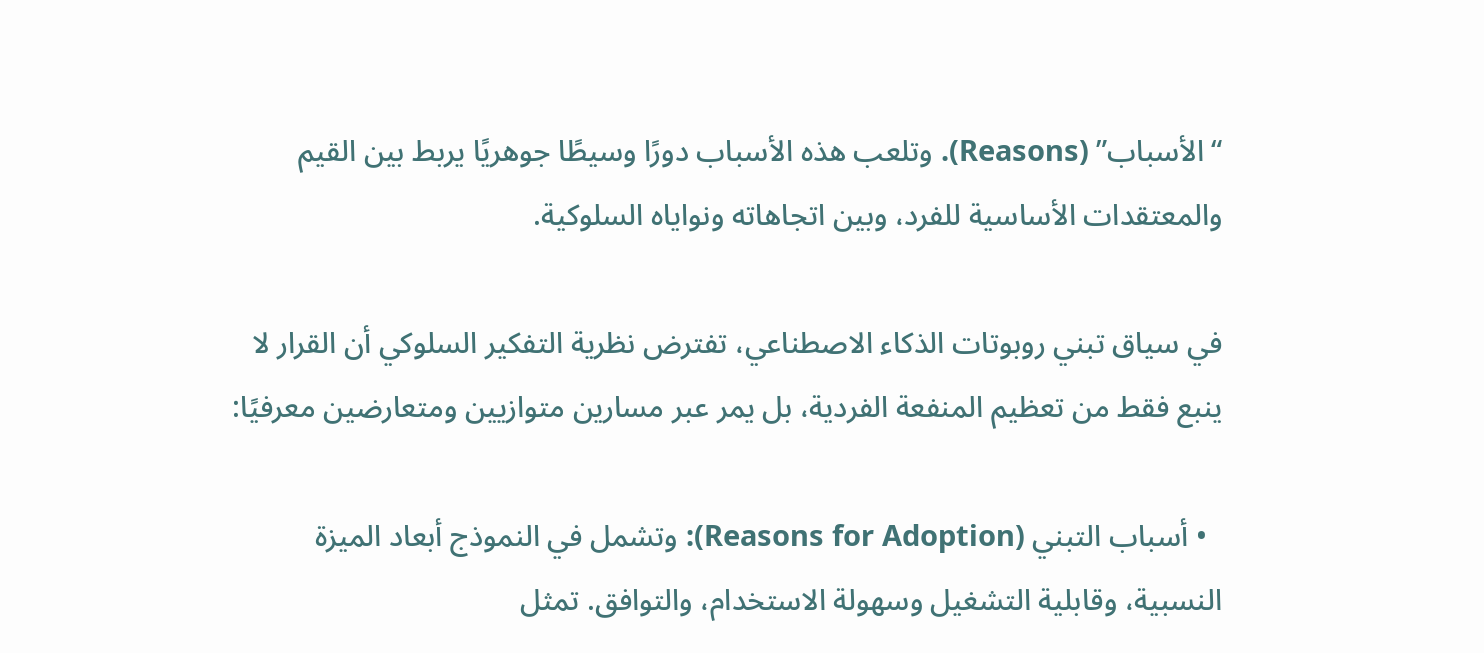“الأسباب” (Reasons). وتلعب هذه الأسباب دورًا وسيطًا جوهريًا يربط بين القيم والمعتقدات الأساسية للفرد، وبين اتجاهاته ونواياه السلوكية.

في سياق تبني روبوتات الذكاء الاصطناعي، تفترض نظرية التفكير السلوكي أن القرار لا ينبع فقط من تعظيم المنفعة الفردية، بل يمر عبر مسارين متوازيين ومتعارضين معرفيًا:

  • أسباب التبني (Reasons for Adoption): وتشمل في النموذج أبعاد الميزة النسبية، وقابلية التشغيل وسهولة الاستخدام، والتوافق. تمثل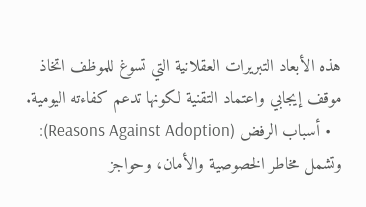هذه الأبعاد التبريرات العقلانية التي تسوغ للموظف اتخاذ موقف إيجابي واعتماد التقنية لكونها تدعم كفاءته اليومية.
  • أسباب الرفض (Reasons Against Adoption): وتشمل مخاطر الخصوصية والأمان، وحواجز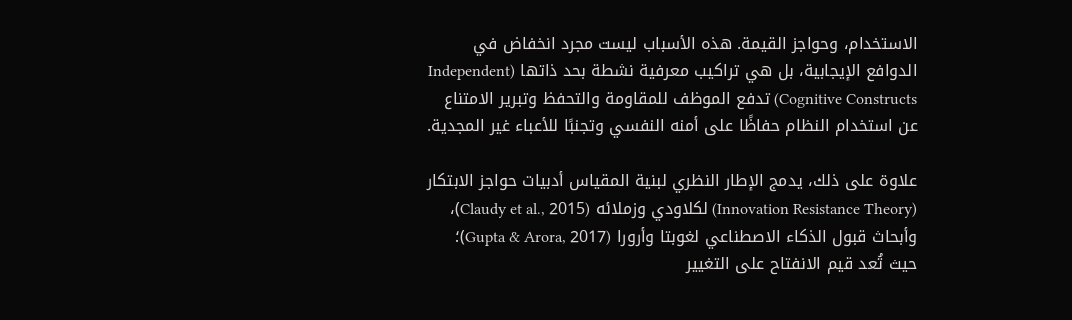الاستخدام، وحواجز القيمة. هذه الأسباب ليست مجرد انخفاض في الدوافع الإيجابية، بل هي تراكيب معرفية نشطة بحد ذاتها (Independent Cognitive Constructs) تدفع الموظف للمقاومة والتحفظ وتبرير الامتناع عن استخدام النظام حفاظًا على أمنه النفسي وتجنبًا للأعباء غير المجدية.

علاوة على ذلك، يدمج الإطار النظري لبنية المقياس أدبيات حواجز الابتكار (Innovation Resistance Theory) لكلاودي وزملائه (Claudy et al., 2015)، وأبحاث قبول الذكاء الاصطناعي لغوبتا وأرورا (Gupta & Arora, 2017)؛ حيث تُعد قيم الانفتاح على التغيير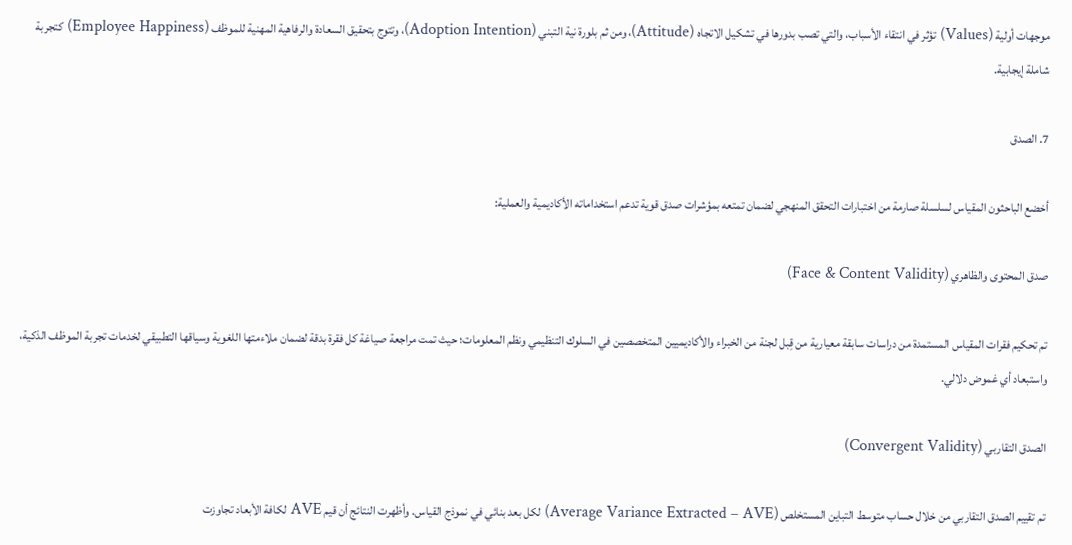موجهات أولية (Values) تؤثر في انتقاء الأسباب، والتي تصب بدورها في تشكيل الاتجاه (Attitude)، ومن ثم بلورة نية التبني (Adoption Intention)، وتتوج بتحقيق السعادة والرفاهية المهنية للموظف (Employee Happiness) كتجربة شاملة إيجابية.

7. الصدق

أخضع الباحثون المقياس لسلسلة صارمة من اختبارات التحقق المنهجي لضمان تمتعه بمؤشرات صدق قوية تدعم استخداماته الأكاديمية والعملية:

صدق المحتوى والظاهري (Face & Content Validity)

تم تحكيم فقرات المقياس المستمدة من دراسات سابقة معيارية من قِبل لجنة من الخبراء والأكاديميين المتخصصين في السلوك التنظيمي ونظم المعلومات؛ حيث تمت مراجعة صياغة كل فقرة بدقة لضمان ملاءمتها اللغوية وسياقها التطبيقي لخدمات تجربة الموظف الذكية، واستبعاد أي غموض دلالي.

الصدق التقاربي (Convergent Validity)

تم تقييم الصدق التقاربي من خلال حساب متوسط التباين المستخلص (Average Variance Extracted – AVE) لكل بعد بنائي في نموذج القياس. وأظهرت النتائج أن قيم AVE لكافة الأبعاد تجاوزت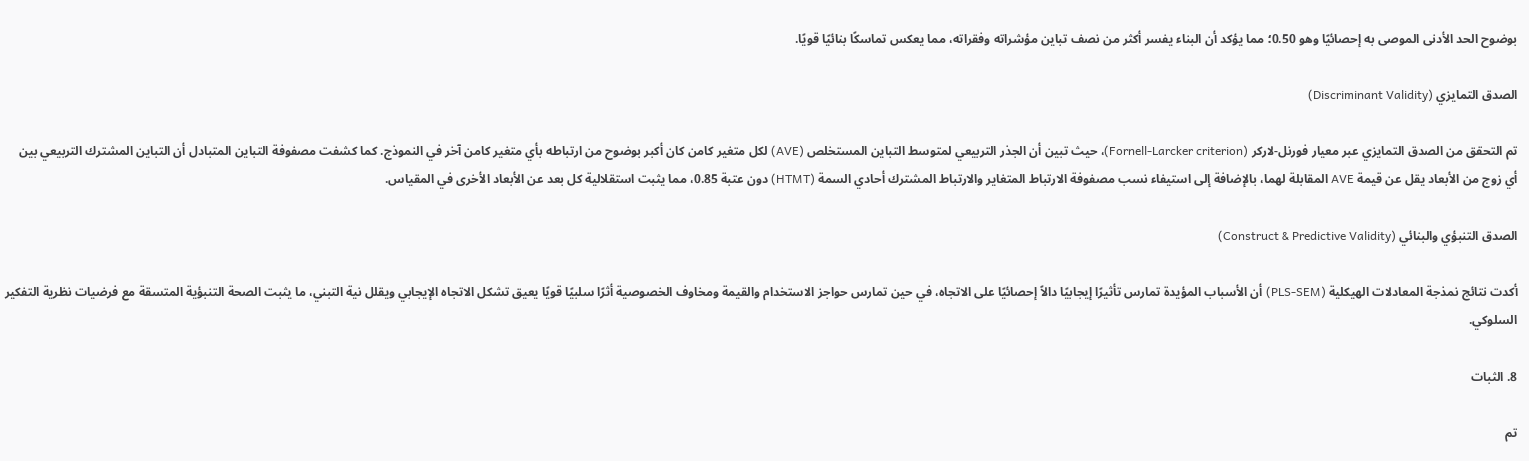بوضوح الحد الأدنى الموصى به إحصائيًا وهو 0.50؛ مما يؤكد أن البناء يفسر أكثر من نصف تباين مؤشراته وفقراته، مما يعكس تماسكًا بنائيًا قويًا.

الصدق التمايزي (Discriminant Validity)

تم التحقق من الصدق التمايزي عبر معيار فورنل-لاركر (Fornell-Larcker criterion)، حيث تبين أن الجذر التربيعي لمتوسط التباين المستخلص (AVE) لكل متغير كامن كان أكبر بوضوح من ارتباطه بأي متغير كامن آخر في النموذج. كما كشفت مصفوفة التباين المتبادل أن التباين المشترك التربيعي بين أي زوج من الأبعاد يقل عن قيمة AVE المقابلة لهما، بالإضافة إلى استيفاء نسب مصفوفة الارتباط المتغاير والارتباط المشترك أحادي السمة (HTMT) دون عتبة 0.85، مما يثبت استقلالية كل بعد عن الأبعاد الأخرى في المقياس.

الصدق التنبؤي والبنائي (Construct & Predictive Validity)

أكدت نتائج نمذجة المعادلات الهيكلية (PLS-SEM) أن الأسباب المؤيدة تمارس تأثيرًا إيجابيًا دالاً إحصائيًا على الاتجاه، في حين تمارس حواجز الاستخدام والقيمة ومخاوف الخصوصية أثرًا سلبيًا قويًا يعيق تشكل الاتجاه الإيجابي ويقلل نية التبني، ما يثبت الصحة التنبؤية المتسقة مع فرضيات نظرية التفكير السلوكي.

8. الثبات

تم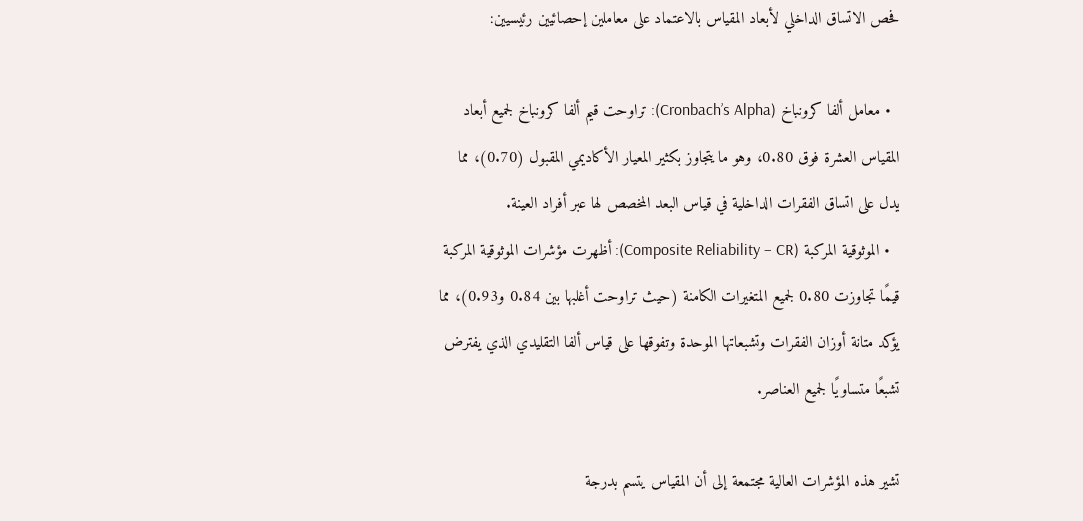فحص الاتساق الداخلي لأبعاد المقياس بالاعتماد على معاملين إحصائيين رئيسيين:

  • معامل ألفا كرونباخ (Cronbach’s Alpha): تراوحت قيم ألفا كرونباخ لجميع أبعاد المقياس العشرة فوق 0.80، وهو ما يتجاوز بكثير المعيار الأكاديمي المقبول (0.70)، مما يدل على اتساق الفقرات الداخلية في قياس البعد المخصص لها عبر أفراد العينة.
  • الموثوقية المركبة (Composite Reliability – CR): أظهرت مؤشرات الموثوقية المركبة قيمًا تجاوزت 0.80 لجميع المتغيرات الكامنة (حيث تراوحت أغلبها بين 0.84 و0.93)، مما يؤكد متانة أوزان الفقرات وتشبعاتها الموحدة وتفوقها على قياس ألفا التقليدي الذي يفترض تشبعًا متساويًا لجميع العناصر.

تشير هذه المؤشرات العالية مجتمعة إلى أن المقياس يتسم بدرجة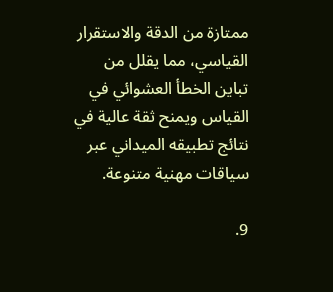ممتازة من الدقة والاستقرار القياسي، مما يقلل من تباين الخطأ العشوائي في القياس ويمنح ثقة عالية في نتائج تطبيقه الميداني عبر سياقات مهنية متنوعة.

9.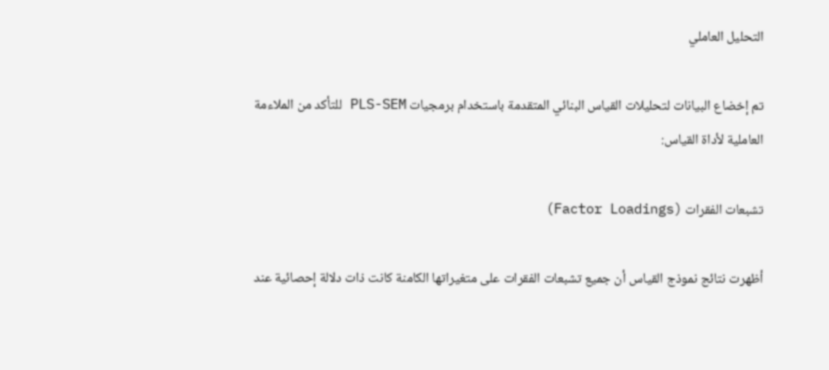التحليل العاملي

تم إخضاع البيانات لتحليلات القياس البنائي المتقدمة باستخدام برمجيات PLS-SEM للتأكد من الملاءمة العاملية لأداة القياس:

تشبعات الفقرات (Factor Loadings)

أظهرت نتائج نموذج القياس أن جميع تشبعات الفقرات على متغيراتها الكامنة كانت ذات دلالة إحصائية عند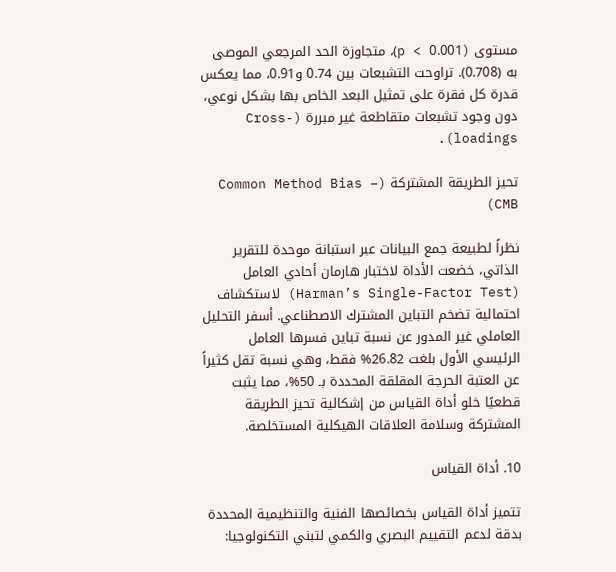مستوى (p < 0.001)، متجاوزة الحد المرجعي الموصى به (0.708). تراوحت التشبعات بين 0.74 و0.91، مما يعكس قدرة كل فقرة على تمثيل البعد الخاص بها بشكل نوعي، دون وجود تشبعات متقاطعة غير مبررة (Cross-loadings).

تحيز الطريقة المشتركة (Common Method Bias – CMB)

نظراً لطبيعة جمع البيانات عبر استبانة موحدة للتقرير الذاتي، خضعت الأداة لاختبار هارمان أحادي العامل (Harman’s Single-Factor Test) لاستكشاف احتمالية تضخم التباين المشترك الاصطناعي. أسفر التحليل العاملي غير المدور عن نسبة تباين فسرها العامل الرئيسي الأول بلغت 26.82% فقط، وهي نسبة تقل كثيراً عن العتبة الحرجة المقلقة المحددة بـ 50%، مما يثبت قطعيًا خلو أداة القياس من إشكالية تحيز الطريقة المشتركة وسلامة العلاقات الهيكلية المستخلصة.

10. أداة القياس

تتميز أداة القياس بخصائصها الفنية والتنظيمية المحددة بدقة لدعم التقييم البصري والكمي لتبني التكنولوجيا: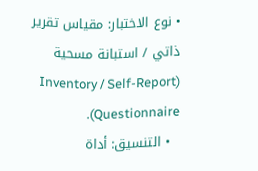• نوع الاختبار: مقياس تقرير ذاتي / استبانة مسحية (Inventory / Self-Report Questionnaire).
  • التنسيق: أداة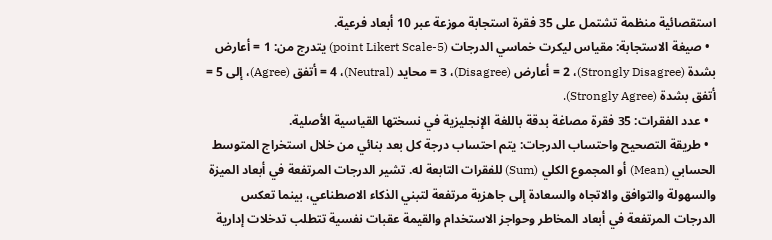استقصائية منظمة تشتمل على 35 فقرة استجابة موزعة عبر 10 أبعاد فرعية.
  • صيغة الاستجابة: مقياس ليكرت خماسي الدرجات (5-point Likert Scale) يتدرج من: 1 = أعارض بشدة (Strongly Disagree)، 2 = أعارض (Disagree)، 3 = محايد (Neutral)، 4 = أتفق (Agree)، إلى 5 = أتفق بشدة (Strongly Agree).
  • عدد الفقرات: 35 فقرة مصاغة بدقة باللغة الإنجليزية في نسختها القياسية الأصلية.
  • طريقة التصحيح واحتساب الدرجات: يتم احتساب درجة كل بعد بنائي من خلال استخراج المتوسط الحسابي (Mean) أو المجموع الكلي (Sum) للفقرات التابعة له. تشير الدرجات المرتفعة في أبعاد الميزة والسهولة والتوافق والاتجاه والسعادة إلى جاهزية مرتفعة لتبني الذكاء الاصطناعي، بينما تعكس الدرجات المرتفعة في أبعاد المخاطر وحواجز الاستخدام والقيمة عقبات نفسية تتطلب تدخلات إدارية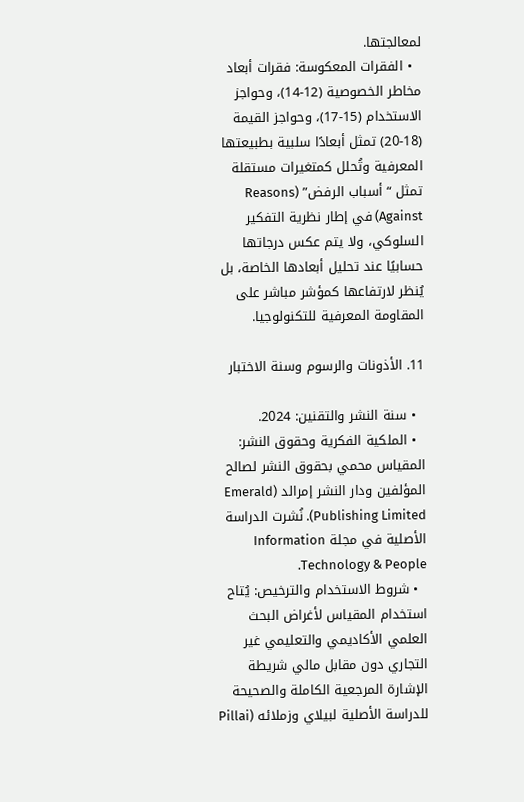لمعالجتها.
  • الفقرات المعكوسة: فقرات أبعاد مخاطر الخصوصية (12-14)، وحواجز الاستخدام (15-17)، وحواجز القيمة (18-20) تمثل أبعادًا سلبية بطبيعتها المعرفية وتُحلل كمتغيرات مستقلة تمثل “أسباب الرفض” (Reasons Against) في إطار نظرية التفكير السلوكي، ولا يتم عكس درجاتها حسابيًا عند تحليل أبعادها الخاصة، بل يُنظر لارتفاعها كمؤشر مباشر على المقاومة المعرفية للتكنولوجيا.

11. الأذونات والرسوم وسنة الاختبار

  • سنة النشر والتقنين: 2024.
  • الملكية الفكرية وحقوق النشر: المقياس محمي بحقوق النشر لصالح المؤلفين ودار النشر إمرالد (Emerald Publishing Limited). نُشرت الدراسة الأصلية في مجلة Information Technology & People.
  • شروط الاستخدام والترخيص: يُتاح استخدام المقياس لأغراض البحث العلمي الأكاديمي والتعليمي غير التجاري دون مقابل مالي شريطة الإشارة المرجعية الكاملة والصحيحة للدراسة الأصلية لبيلاي وزملائه (Pillai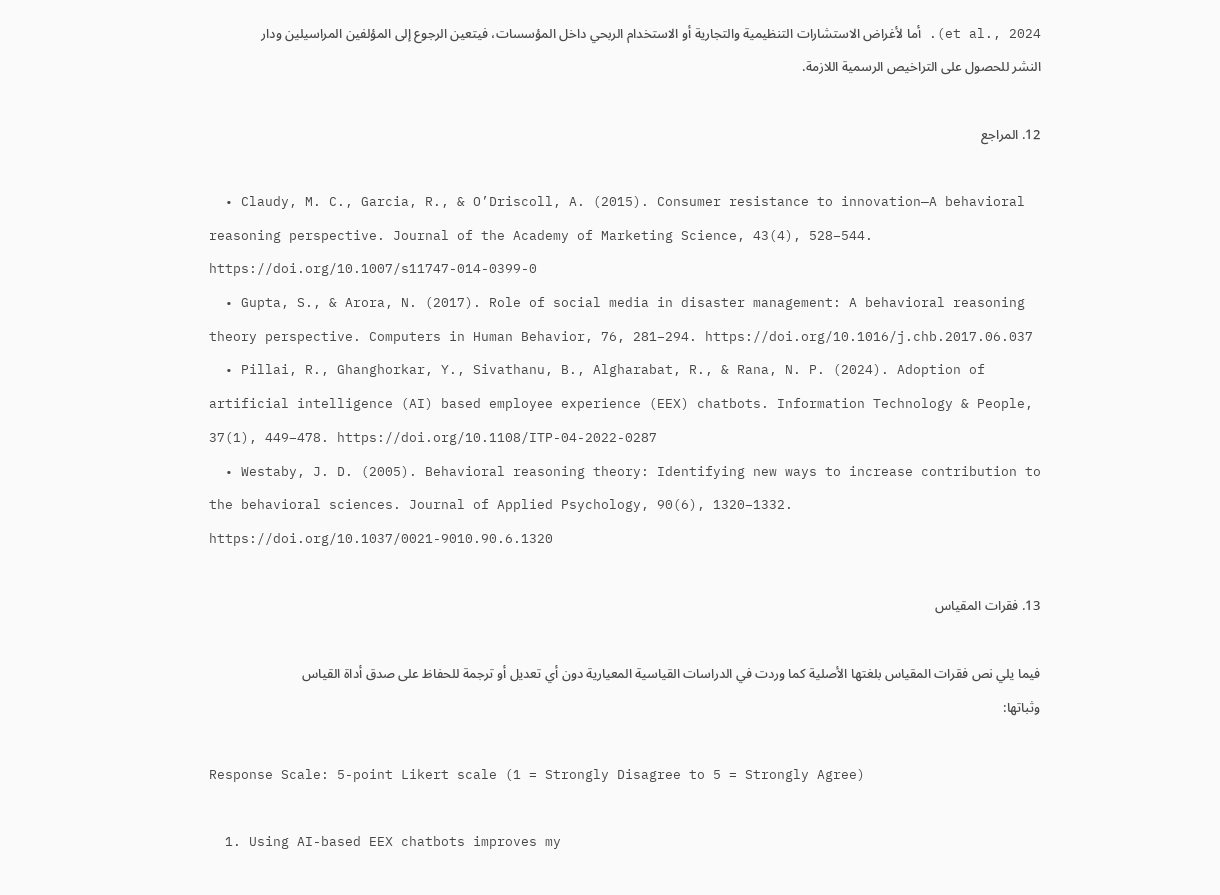et al., 2024). أما لأغراض الاستشارات التنظيمية والتجارية أو الاستخدام الربحي داخل المؤسسات، فيتعين الرجوع إلى المؤلفين المراسيلين ودار النشر للحصول على التراخيص الرسمية اللازمة.

12. المراجع

  • Claudy, M. C., Garcia, R., & O’Driscoll, A. (2015). Consumer resistance to innovation—A behavioral reasoning perspective. Journal of the Academy of Marketing Science, 43(4), 528–544. https://doi.org/10.1007/s11747-014-0399-0
  • Gupta, S., & Arora, N. (2017). Role of social media in disaster management: A behavioral reasoning theory perspective. Computers in Human Behavior, 76, 281–294. https://doi.org/10.1016/j.chb.2017.06.037
  • Pillai, R., Ghanghorkar, Y., Sivathanu, B., Algharabat, R., & Rana, N. P. (2024). Adoption of artificial intelligence (AI) based employee experience (EEX) chatbots. Information Technology & People, 37(1), 449–478. https://doi.org/10.1108/ITP-04-2022-0287
  • Westaby, J. D. (2005). Behavioral reasoning theory: Identifying new ways to increase contribution to the behavioral sciences. Journal of Applied Psychology, 90(6), 1320–1332. https://doi.org/10.1037/0021-9010.90.6.1320

13. فقرات المقياس

فيما يلي نص فقرات المقياس بلغتها الأصلية كما وردت في الدراسات القياسية المعيارية دون أي تعديل أو ترجمة للحفاظ على صدق أداة القياس وثباتها:

Response Scale: 5-point Likert scale (1 = Strongly Disagree to 5 = Strongly Agree)

  1. Using AI-based EEX chatbots improves my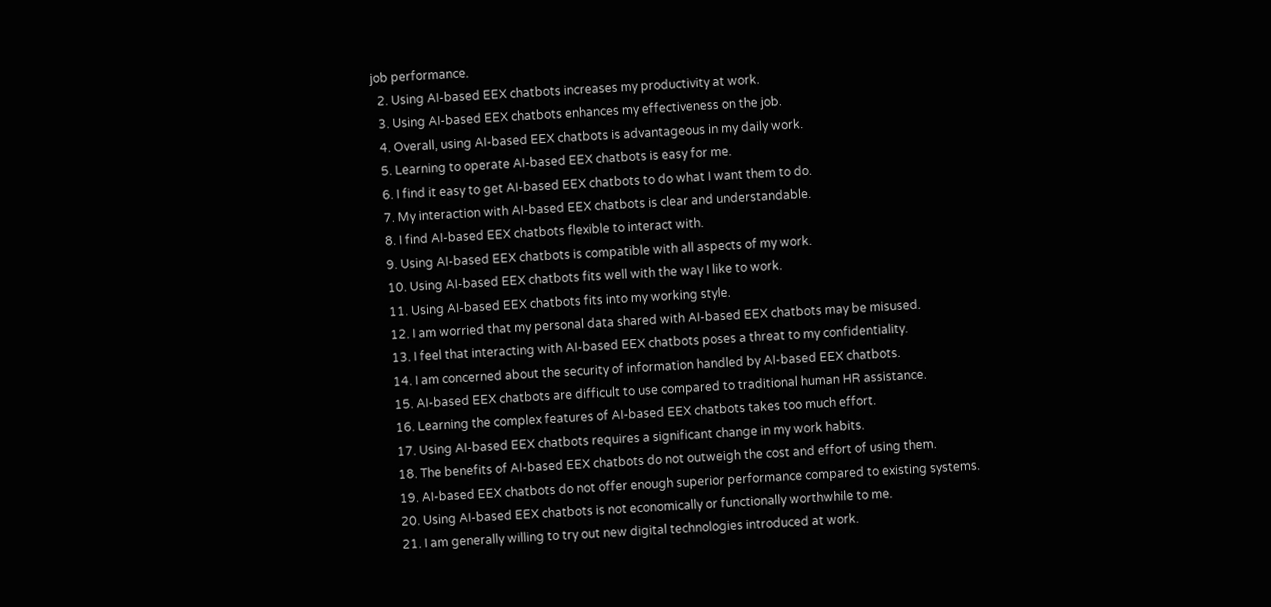job performance.
  2. Using AI-based EEX chatbots increases my productivity at work.
  3. Using AI-based EEX chatbots enhances my effectiveness on the job.
  4. Overall, using AI-based EEX chatbots is advantageous in my daily work.
  5. Learning to operate AI-based EEX chatbots is easy for me.
  6. I find it easy to get AI-based EEX chatbots to do what I want them to do.
  7. My interaction with AI-based EEX chatbots is clear and understandable.
  8. I find AI-based EEX chatbots flexible to interact with.
  9. Using AI-based EEX chatbots is compatible with all aspects of my work.
  10. Using AI-based EEX chatbots fits well with the way I like to work.
  11. Using AI-based EEX chatbots fits into my working style.
  12. I am worried that my personal data shared with AI-based EEX chatbots may be misused.
  13. I feel that interacting with AI-based EEX chatbots poses a threat to my confidentiality.
  14. I am concerned about the security of information handled by AI-based EEX chatbots.
  15. AI-based EEX chatbots are difficult to use compared to traditional human HR assistance.
  16. Learning the complex features of AI-based EEX chatbots takes too much effort.
  17. Using AI-based EEX chatbots requires a significant change in my work habits.
  18. The benefits of AI-based EEX chatbots do not outweigh the cost and effort of using them.
  19. AI-based EEX chatbots do not offer enough superior performance compared to existing systems.
  20. Using AI-based EEX chatbots is not economically or functionally worthwhile to me.
  21. I am generally willing to try out new digital technologies introduced at work.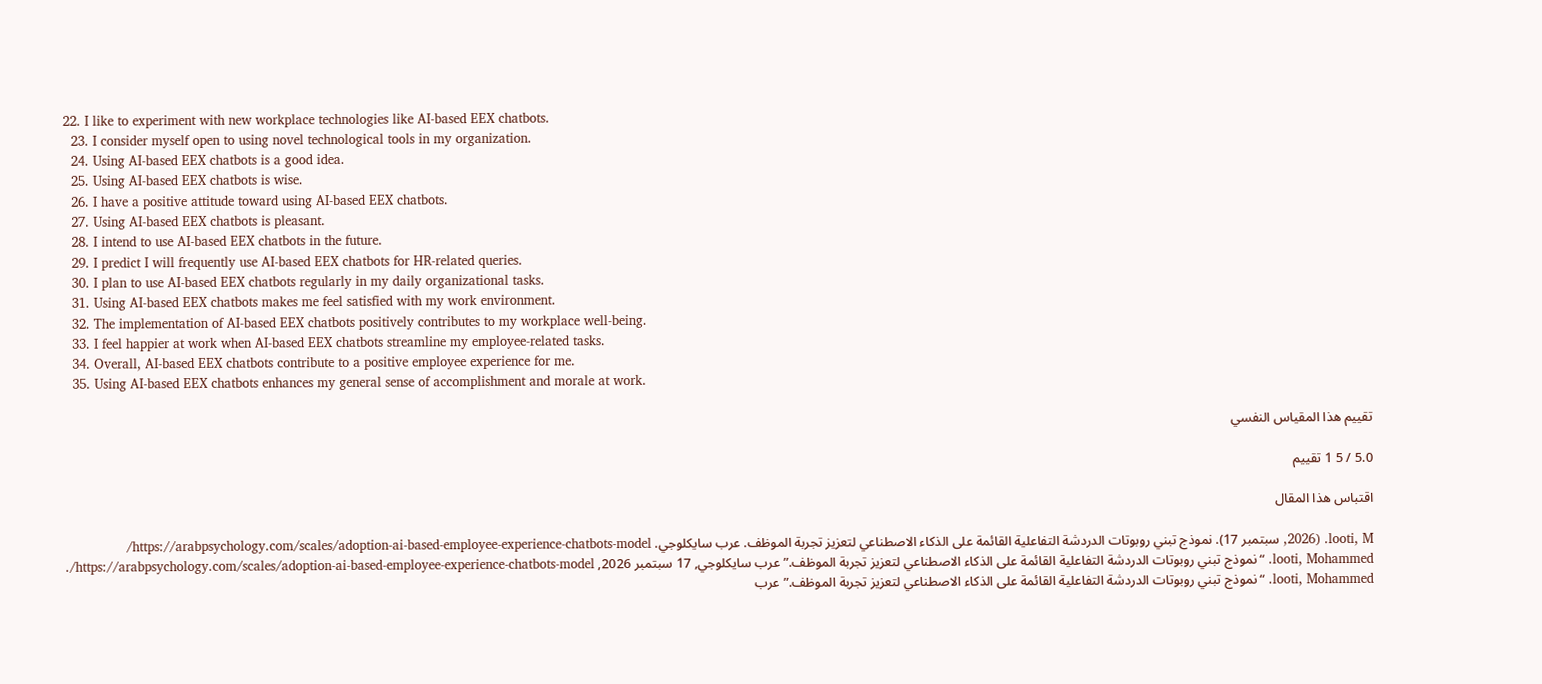22. I like to experiment with new workplace technologies like AI-based EEX chatbots.
  23. I consider myself open to using novel technological tools in my organization.
  24. Using AI-based EEX chatbots is a good idea.
  25. Using AI-based EEX chatbots is wise.
  26. I have a positive attitude toward using AI-based EEX chatbots.
  27. Using AI-based EEX chatbots is pleasant.
  28. I intend to use AI-based EEX chatbots in the future.
  29. I predict I will frequently use AI-based EEX chatbots for HR-related queries.
  30. I plan to use AI-based EEX chatbots regularly in my daily organizational tasks.
  31. Using AI-based EEX chatbots makes me feel satisfied with my work environment.
  32. The implementation of AI-based EEX chatbots positively contributes to my workplace well-being.
  33. I feel happier at work when AI-based EEX chatbots streamline my employee-related tasks.
  34. Overall, AI-based EEX chatbots contribute to a positive employee experience for me.
  35. Using AI-based EEX chatbots enhances my general sense of accomplishment and morale at work.

تقييم هذا المقياس النفسي

5.0 / 5 1 تقييم

اقتباس هذا المقال

looti, M. (2026, سبتمبر 17). نموذج تبني روبوتات الدردشة التفاعلية القائمة على الذكاء الاصطناعي لتعزيز تجربة الموظف. عرب سايكلوجي. https://arabpsychology.com/scales/adoption-ai-based-employee-experience-chatbots-model/
looti, Mohammed. “نموذج تبني روبوتات الدردشة التفاعلية القائمة على الذكاء الاصطناعي لتعزيز تجربة الموظف.” عرب سايكلوجي, 17 سبتمبر 2026, https://arabpsychology.com/scales/adoption-ai-based-employee-experience-chatbots-model/.
looti, Mohammed. “نموذج تبني روبوتات الدردشة التفاعلية القائمة على الذكاء الاصطناعي لتعزيز تجربة الموظف.” عرب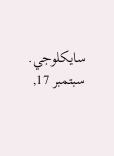سايكلوجي. سبتمبر 17,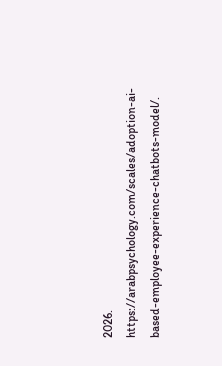2026. https://arabpsychology.com/scales/adoption-ai-based-employee-experience-chatbots-model/.